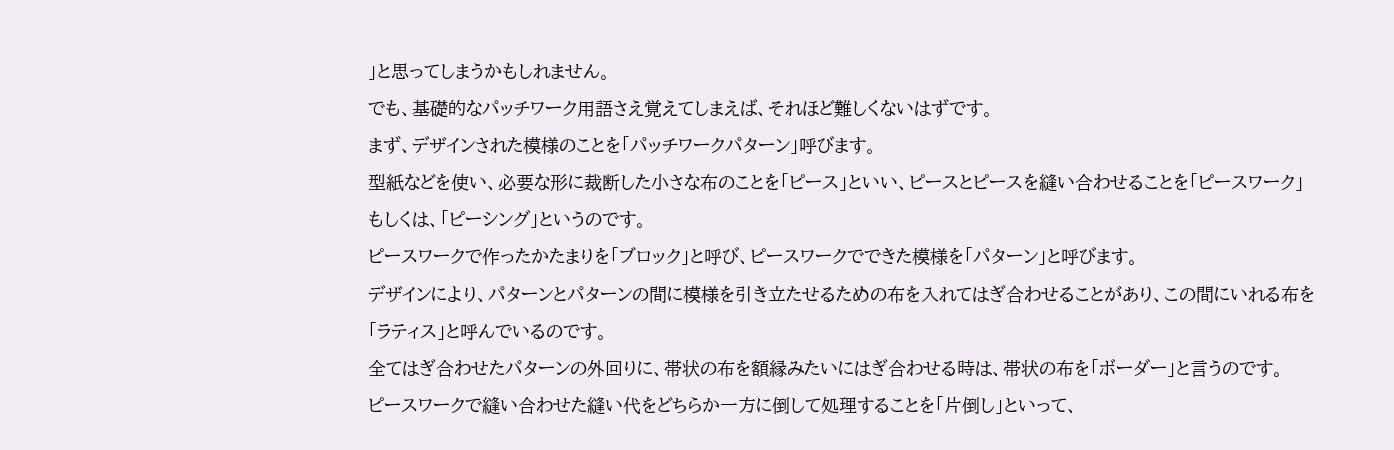」と思ってしまうかもしれません。
でも、基礎的なパッチワーク用語さえ覚えてしまえば、それほど難しくないはずです。
まず、デザインされた模様のことを「パッチワークパターン」呼びます。
型紙などを使い、必要な形に裁断した小さな布のことを「ピース」といい、ピースとピースを縫い合わせることを「ピースワーク」もしくは、「ピーシング」というのです。
ピースワークで作ったかたまりを「ブロック」と呼び、ピースワークでできた模様を「パターン」と呼びます。
デザインにより、パターンとパターンの間に模様を引き立たせるための布を入れてはぎ合わせることがあり、この間にいれる布を「ラティス」と呼んでいるのです。
全てはぎ合わせたパターンの外回りに、帯状の布を額縁みたいにはぎ合わせる時は、帯状の布を「ボーダー」と言うのです。
ピースワークで縫い合わせた縫い代をどちらか一方に倒して処理することを「片倒し」といって、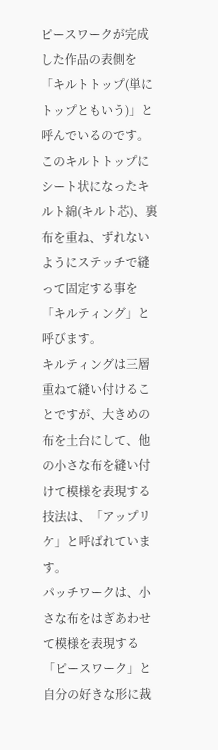ピースワークが完成した作品の表側を「キルトトップ(単にトップともいう)」と呼んでいるのです。
このキルトトップにシート状になったキルト綿(キルト芯)、裏布を重ね、ずれないようにステッチで縫って固定する事を「キルティング」と呼びます。
キルティングは三層重ねて縫い付けることですが、大きめの布を土台にして、他の小さな布を縫い付けて模様を表現する技法は、「アップリケ」と呼ばれています。
パッチワークは、小さな布をはぎあわせて模様を表現する「ピースワーク」と自分の好きな形に裁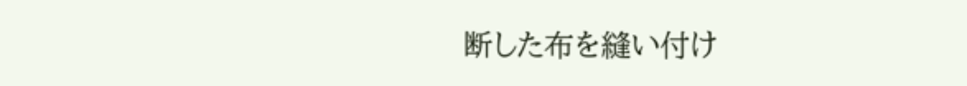断した布を縫い付け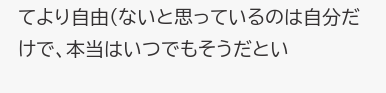てより自由(ないと思っているのは自分だけで、本当はいつでもそうだとい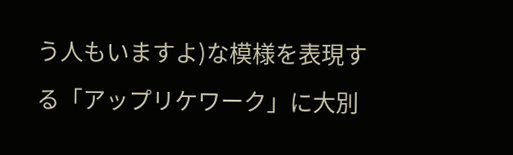う人もいますよ)な模様を表現する「アップリケワーク」に大別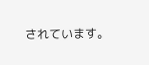されています。